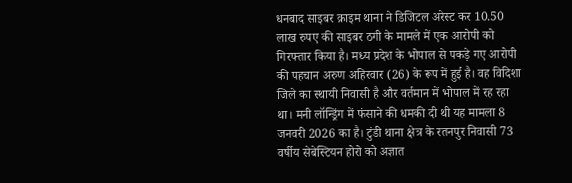धनबाद साइबर क्राइम थाना ने डिजिटल अरेस्ट कर 10.50 लाख रुपए की साइबर ठगी के मामले में एक आरोपी को गिरफ्तार किया है। मध्य प्रदेश के भोपाल से पकड़े गए आरोपी की पहचान अरुण अहिरवार (26) के रूप में हुई है। वह विदिशा जिले का स्थायी निवासी है और वर्तमान में भोपाल में रह रहा था। मनी लॉन्ड्रिंग में फंसाने की धमकी दी थी यह मामला 8 जनवरी 2026 का है। टुंडी थाना क्षेत्र के रतनपुर निवासी 73 वर्षीय सेबेस्टियन होरो को अज्ञात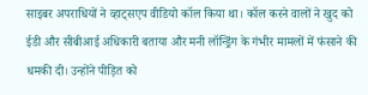साइबर अपराधियों ने व्हाट्सएप वीडियो कॉल किया था। कॉल करने वालों ने खुद को ईडी और सीबीआई अधिकारी बताया और मनी लॉन्ड्रिंग के गंभीर मामलों में फंसाने की धमकी दी। उन्होंने पीड़ित को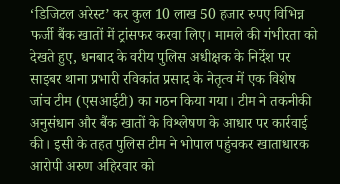‘डिजिटल अरेस्ट’ कर कुल 10 लाख 50 हजार रुपए विभिन्न फर्जी बैंक खातों में ट्रांसफर करवा लिए। मामले की गंभीरता को देखते हुए, धनबाद के वरीय पुलिस अधीक्षक के निर्देश पर साइबर थाना प्रभारी रविकांत प्रसाद के नेतृत्व में एक विशेष जांच टीम (एसआईटी) का गठन किया गया। टीम ने तकनीकी अनुसंधान और बैंक खातों के विश्लेषण के आधार पर कार्रवाई की। इसी के तहत पुलिस टीम ने भोपाल पहुंचकर खाताधारक आरोपी अरुण अहिरवार को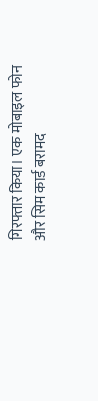गिरफ्तार किया। एक मोबाइल फोन और सिम कार्ड बरामद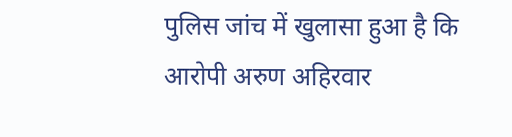पुलिस जांच में खुलासा हुआ है कि आरोपी अरुण अहिरवार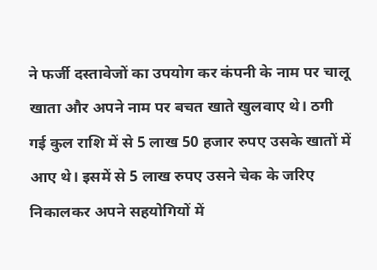ने फर्जी दस्तावेजों का उपयोग कर कंपनी के नाम पर चालू खाता और अपने नाम पर बचत खाते खुलवाए थे। ठगी गई कुल राशि में से 5 लाख 50 हजार रुपए उसके खातों में आए थे। इसमें से 5 लाख रुपए उसने चेक के जरिए निकालकर अपने सहयोगियों में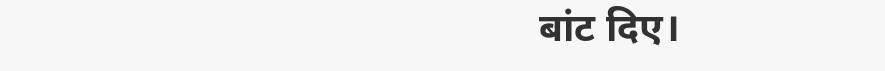बांट दिए।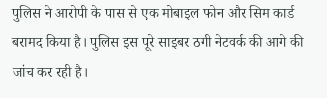पुलिस ने आरोपी के पास से एक मोबाइल फोन और सिम कार्ड बरामद किया है। पुलिस इस पूरे साइबर ठगी नेटवर्क की आगे की जांच कर रही है।